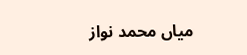میاں محمد نواز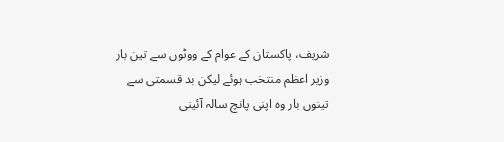شریف، پاکستان کے عوام کے ووٹوں سے تین بار وزیر اعظم منتخب ہوئے لیکن بد قسمتی سے تینوں بار وہ اپنی پانچ سالہ آئینی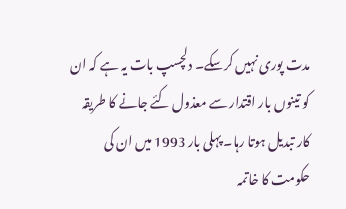مدت پوری نہیں کرسکے۔ دلچسپ بات یہ ہے کہ ان کو تینوں بار اقتدار سے معذول کئے جانے کا طریقہ کار تبدیل ہوتا رہا۔ پہلی بار 1993 میں ان کی حکومت کا خاتمہ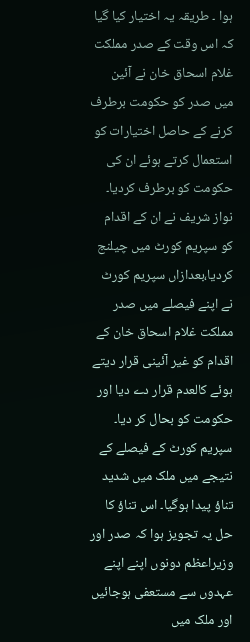ہوا ۔ طریقہ یہ اختیار کیا گیا کہ اس وقت کے صدر مملکت غلام اسحاق خان نے آئین میں صدر کو حکومت برطرف کرنے کے حاصل اختیارات کو استعمال کرتے ہوئے ان کی حکومت کو برطرف کردیا۔ نواز شریف نے ان کے اقدام کو سپریم کورٹ میں چیلنج کردیا،بعدازاں سپریم کورٹ نے اپنے فیصلے میں صدر مملکت غلام اسحاق خان کے اقدام کو غیر آئینی قرار دیتے ہوئے کالعدم قرار دے دیا اور حکومت کو بحال کر دیا۔ سپریم کورٹ کے فیصلے کے نتیجے میں ملک میں شدید تناؤ پیدا ہوگیا۔ اس تناؤ کا حل یہ تجویز ہوا کہ صدر اور وزیراعظم دونوں اپنے اپنے عہدوں سے مستعفی ہوجائیں اور ملک میں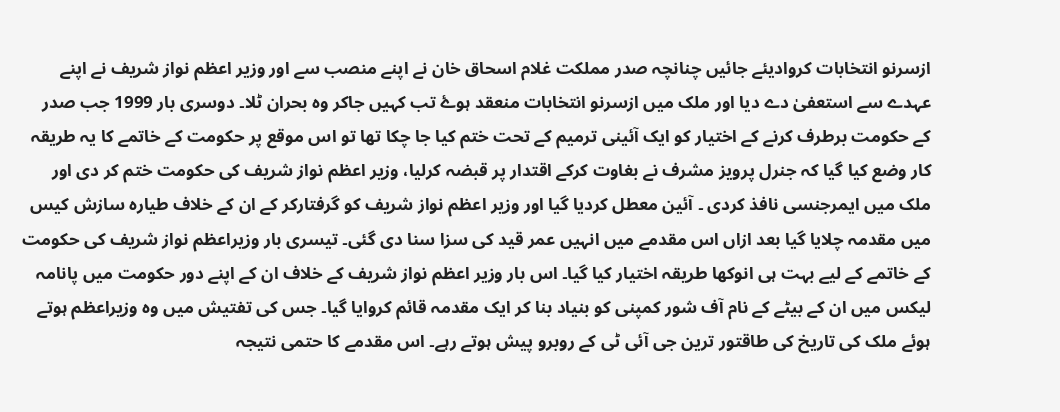ازسرنو انتخابات کروادیئے جائیں چنانچہ صدر مملکت غلام اسحاق خان نے اپنے منصب سے اور وزیر اعظم نواز شریف نے اپنے عہدے سے استعفیٰ دے دیا اور ملک میں ازسرنو انتخابات منعقد ہوۓ تب کہیں جاکر وہ بحران ٹلا۔ دوسری بار 1999 جب صدر کے حکومت برطرف کرنے کے اختیار کو ایک آئینی ترمیم کے تحت ختم کیا جا چکا تھا تو اس موقع پر حکومت کے خاتمے کا یہ طریقہ کار وضع کیا گیا کہ جنرل پرویز مشرف نے بغاوت کرکے اقتدار پر قبضہ کرلیا، وزیر اعظم نواز شریف کی حکومت ختم کر دی اور ملک میں ایمرجنسی نافذ کردی ۔ آئین معطل کردیا گیا اور وزیر اعظم نواز شریف کو گرفتارکر کے ان کے خلاف طیارہ سازش کیس میں مقدمہ چلایا گیا بعد ازاں اس مقدمے میں انہیں عمر قید کی سزا سنا دی گئی۔ تیسری بار وزیراعظم نواز شریف کی حکومت کے خاتمے کے لیے بہت ہی انوکھا طریقہ اختیار کیا گیا۔ اس بار وزیر اعظم نواز شریف کے خلاف ان کے اپنے دور حکومت میں پانامہ لیکس میں ان کے بیٹے کے نام آف شور کمپنی کو بنیاد بنا کر ایک مقدمہ قائم کروایا گیا۔ جس کی تفتیش میں وہ وزیراعظم ہوتے ہوئے ملک کی تاریخ کی طاقتور ترین جی آئی ٹی کے روبرو پیش ہوتے رہے۔ اس مقدمے کا حتمی نتیجہ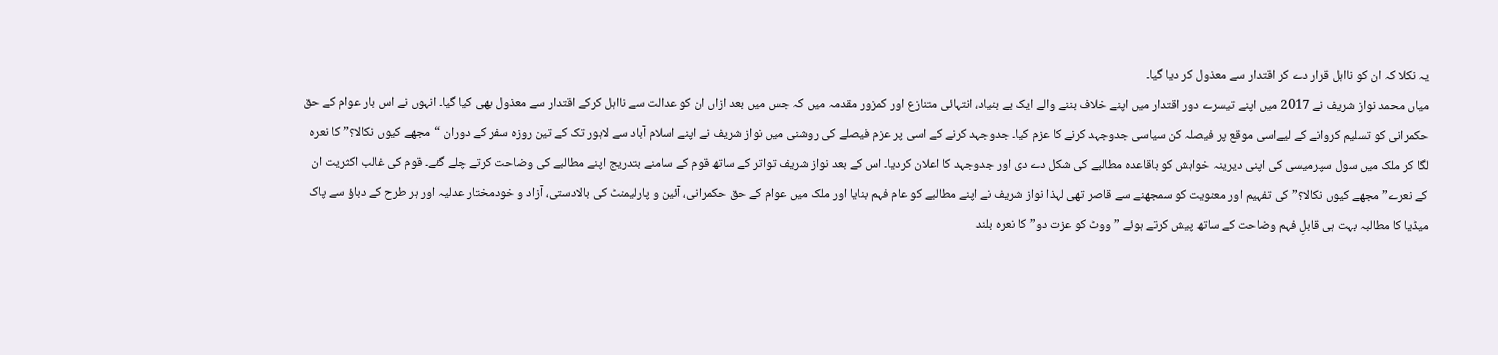یہ نکلا کہ ان کو نااہل قرار دے کر اقتدار سے معذول کر دیا گیا۔
میاں محمد نواز شریف نے 2017 میں اپنے تیسرے دور اقتدار میں اپنے خلاف بننے والے ایک بے بنیاد، انتہائی متنازع اور کمزور مقدمہ میں کہ جس میں بعد ازاں ان کو عدالت سے نااہل کرکے اقتدار سے معذول بھی کیا گیا۔ انہوں نے اس بار عوام کے حق حکمرانی کو تسلیم کروانے کے لیےاسی موقع پر فیصلہ کن سیاسی جدوجہد کرنے کا عزم کیا۔ جدوجہد کرنے کے اسی پر عزم فیصلے کی روشنی میں نواز شریف نے اپنے اسلام آباد سے لاہور تک کے تین روزہ سفر کے دوران “مجھے کیوں نکالا؟” کا نعرہ لگا کر ملک میں سول سپرمیسی کی اپنی دیرینہ خواہش کو باقاعدہ مطالبے کی شکل دے دی اور جدوجہد کا اعلان کردیا۔ اس کے بعد نواز شریف تواتر کے ساتھ قوم کے سامنے بتدریج اپنے مطالبے کی وضاحت کرتے چلے گئے۔ قوم کی غالب اکثریت ان کے نعرے” مجھے کیوں نکالا؟” کی تفہیم اور معنویت کو سمجھنے سے قاصر تھی لہذا نواز شریف نے اپنے مطالبے کو عام فہم بنایا اور ملک میں عوام کے حق حکمرانی، آئین و پارلیمنٹ کی بالادستی، آزاد و خودمختار عدلیہ اور ہر طرح کے دباؤ سے پاک میڈیا کا مطالبہ بہت ہی قابلِ فہم وضاحت کے ساتھ پیش کرتے ہوئے ” ووٹ کو عزت دو” کا نعرہ بلند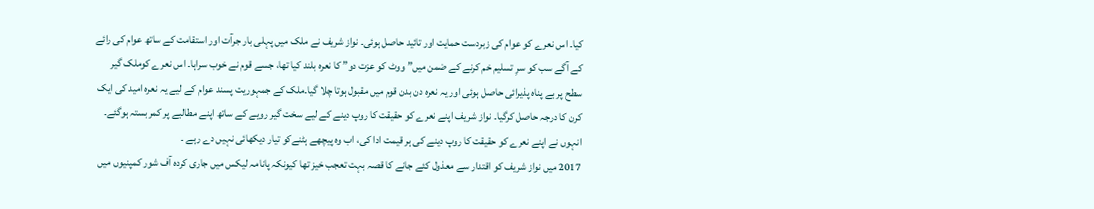کیا۔ اس نعرے کو عوام کی زبردست حمایت اور تائید حاصل ہوئی۔ نواز شریف نے ملک میں پہلی بار جرآت اور استقامت کے ساتھ عوام کی رائے کے آگے سب کو سرِ تسلیم خم کرنے کے ضمن میں” ووٹ کو عزت دو” کا نعرہ بلند کیا تھا، جسے قوم نے خوب سراہا۔ اس نعرے کوملک گیر سطح پر بے پناہ پذیرائی حاصل ہوئی اور یہ نعرہ دن بدن قوم میں مقبول ہوتا چلا گیا۔ملک کے جمہوریت پسند عوام کے لیے یہ نعرہ امید کی ایک کرن کا درجہ حاصل کرگیا۔ نواز شریف اپنے نعرے کو حقیقت کا روپ دینے کے لیے سخت گیر رویے کے ساتھ اپنے مطالبے پر کمربستہ ہوگئے۔ انہوں نے اپنے نعرے کو حقیقت کا روپ دینے کی ہر قیمت ادا کی، اب وہ پیچھے ہٹنےکو تیار دیکھائی نہیں دے رہے ۔
2017 میں نواز شریف کو اقتدار سے معذول کئے جانے کا قصہ بہت تعجب خیز تھا کیونکہ پانامہ لیکس میں جاری کردہ آف شور کمپنیوں میں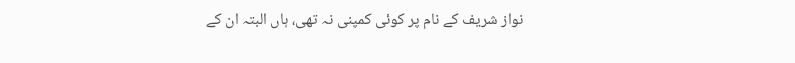نواز شریف کے نام پر کوئی کمپنی نہ تھی، ہاں البتہ ان کے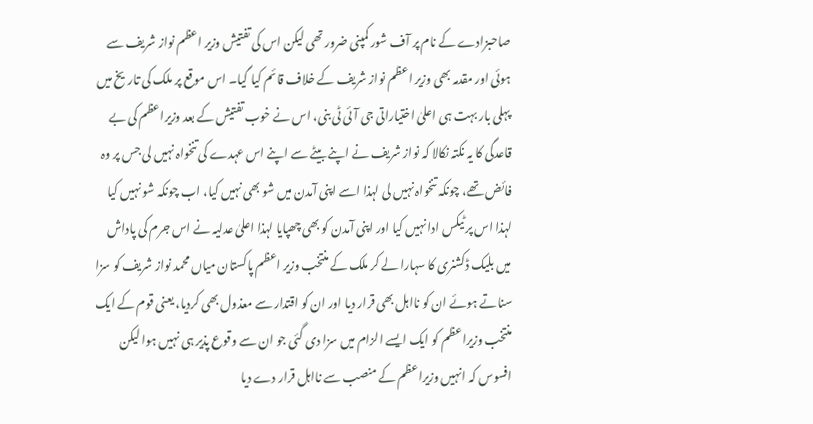صاحبزادے کے نام پر آف شور کمپنی ضرور تھی لیکن اس کی تفتیش وزیر اعظم نواز شریف سے ہوئی اور مقدمہ بھی وزیر اعظم نواز شریف کے خلاف قائم کیا گیا۔ اس موقع پر ملک کی تاریخ میں پہلی بار بہت ہی اعلیٰ اختیاراتی جی آئی ٹی بنی، اس نے خوب تفتیش کے بعد وزیراعظم کی بے قاعدگی کا یہ نکتہ نکالا کہ نواز شریف نے اپنے بیٹے سے اپنے اس عہدے کی تنخواہ نہیں لی جس پر وہ فائض تھے، چونکہ تنخواہ نہیں لی لہذا اسے اپنی آمدن میں شو بھی نہیں کیا، اب چونکہ شو نہیں کیا لہذا اس پر ٹیکس ادا نہیں کیا اور اپنی آمدن کو بھی چھپایا لہذا اعلیٰ عدلیہ نے اس جرم کی پاداش میں بلیک ڈکشنری کا سہارا لے کر ملک کے منتخب وزیر اعظم پاکستان میاں محمد نواز شریف کو سزا سناتے ہوئے ان کو نااہل بھی قرار دیا اور ان کو اقتدار سے معذول بھی کردیا، یعنی قوم کے ایک منتخب وزیراعظم کو ایک ایسے الزام میں سزا دی گئی جو ان سے وقوع پذیر ہی نہیں ہوا لیکن افسوس کہ انہیں وزیراعظم کے منصب سے نااہل قرار دے دیا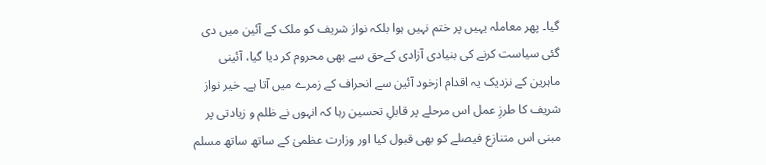گیا۔ پھر معاملہ یہیں پر ختم نہیں ہوا بلکہ نواز شریف کو ملک کے آئین میں دی گئی سیاست کرنے کی بنیادی آزادی کےحق سے بھی محروم کر دیا گیا، آئینی ماہرین کے نزدیک یہ اقدام ازخود آئین سے انحراف کے زمرے میں آتا ہے۔ خیر نواز شریف کا طرزِ عمل اس مرحلے پر قابلِ تحسین رہا کہ انہوں نے ظلم و زیادتی پر مبنی اس متنازع فیصلے کو بھی قبول کیا اور وزارت عظمیٰ کے ساتھ ساتھ مسلم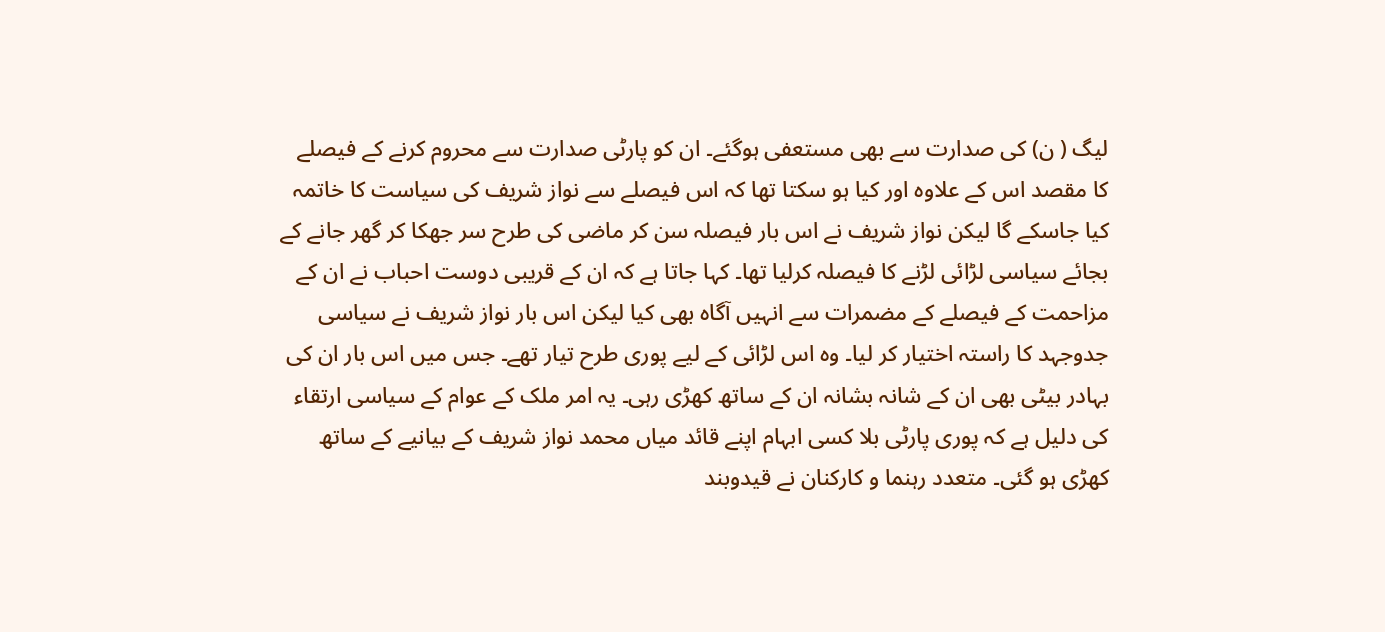لیگ ( ن) کی صدارت سے بھی مستعفی ہوگئے۔ ان کو پارٹی صدارت سے محروم کرنے کے فیصلے کا مقصد اس کے علاوہ اور کیا ہو سکتا تھا کہ اس فیصلے سے نواز شریف کی سیاست کا خاتمہ کیا جاسکے گا لیکن نواز شریف نے اس بار فیصلہ سن کر ماضی کی طرح سر جھکا کر گھر جانے کے بجائے سیاسی لڑائی لڑنے کا فیصلہ کرلیا تھا۔ کہا جاتا ہے کہ ان کے قریبی دوست احباب نے ان کے مزاحمت کے فیصلے کے مضمرات سے انہیں آگاہ بھی کیا لیکن اس بار نواز شریف نے سیاسی جدوجہد کا راستہ اختیار کر لیا۔ وہ اس لڑائی کے لیے پوری طرح تیار تھے۔ جس میں اس بار ان کی بہادر بیٹی بھی ان کے شانہ بشانہ ان کے ساتھ کھڑی رہی۔ یہ امر ملک کے عوام کے سیاسی ارتقاء کی دلیل ہے کہ پوری پارٹی بلا کسی ابہام اپنے قائد میاں محمد نواز شریف کے بیانیے کے ساتھ کھڑی ہو گئی۔ متعدد رہنما و کارکنان نے قیدوبند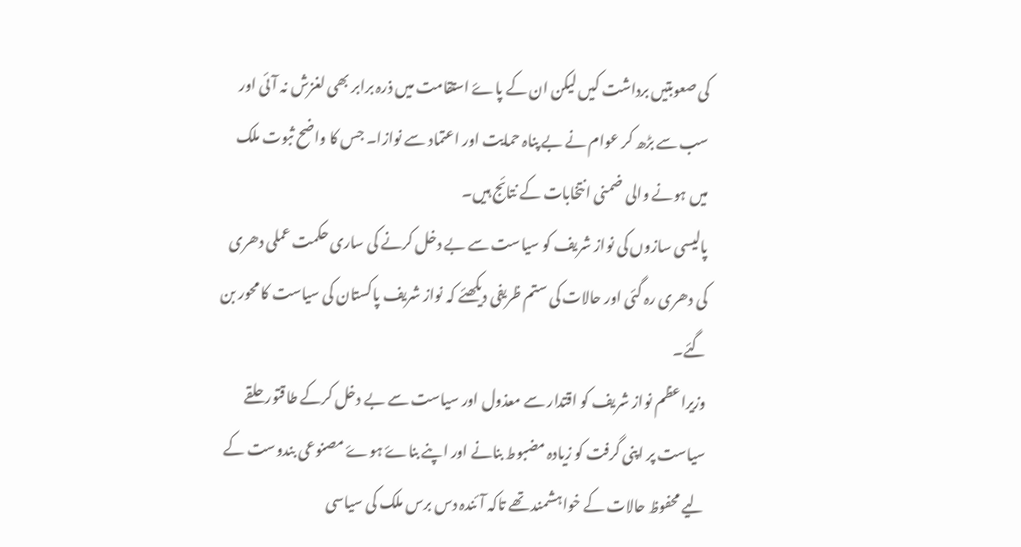کی صعوبتیں برداشت کیں لیکن ان کے پاۓ استقامت میں ذرہ برابر بھی لغزش نہ آئی اور سب سے بڑھ کر عوام نے بے پناہ حمایت اور اعتماد سے نوازا۔ جس کا واضح ثبوت ملک میں ہونے والی ضمنی انتخابات کے نتائج ہیں۔
پالیسی سازوں کی نواز شریف کو سیاست سے بے دخل کرنے کی ساری حکمت عملی دھری کی دھری رہ گئی اور حالات کی ستم ظریفی دیکھئے کہ نواز شریف پاکستان کی سیاست کا محور بن گئے۔
وزیراعظم نواز شریف کو اقتدار سے معذول اور سیاست سے بے دخل کرکے طاقتور حلقے سیاست پر اپنی گرفت کو زیادہ مضبوط بنانے اور اپنے بناۓ ہوۓ مصنوعی بندوست کے لیے محفوظ حالات کے خواہشمند تھے تاکہ آئندہ دس برس ملک کی سیاسی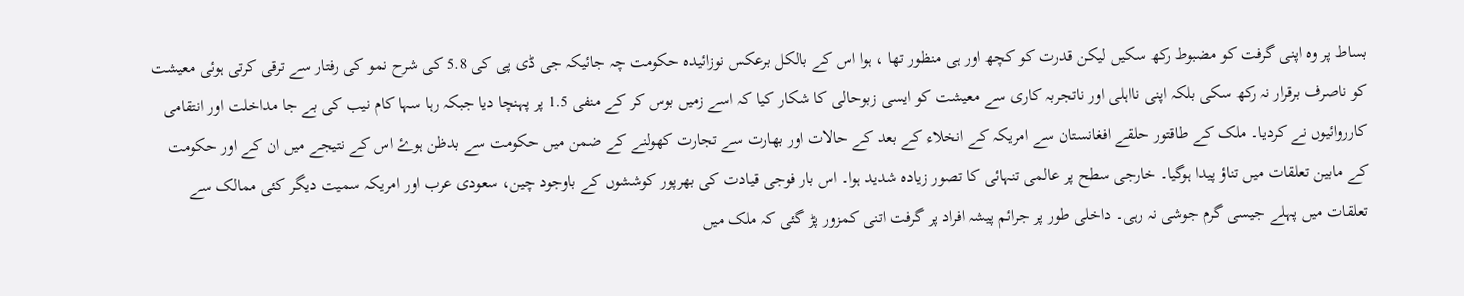بساط پر وہ اپنی گرفت کو مضبوط رکھ سکیں لیکن قدرت کو کچھ اور ہی منظور تھا ، ہوا اس کے بالکل برعکس نوزائیدہ حکومت چہ جائیکہ جی ڈی پی کی 5.8 کی شرح نمو کی رفتار سے ترقی کرتی ہوئی معیشت کو ناصرف برقرار نہ رکھ سکی بلکہ اپنی نااہلی اور ناتجربہ کاری سے معیشت کو ایسی زبوحالی کا شکار کیا کہ اسے زمیں بوس کر کے منفی 1.5 پر پہنچا دیا جبکہ رہا سہا کام نیب کی بے جا مداخلت اور انتقامی کارروائیوں نے کردیا۔ ملک کے طاقتور حلقے افغانستان سے امریکہ کے انخلاء کے بعد کے حالات اور بھارت سے تجارت کھولنے کے ضمن میں حکومت سے بدظن ہوۓ اس کے نتیجے میں ان کے اور حکومت کے مابین تعلقات میں تناؤ پیدا ہوگیا۔ خارجی سطح پر عالمی تنہائی کا تصور زیادہ شدید ہوا۔ اس بار فوجی قیادت کی بھرپور کوششوں کے باوجود چین، سعودی عرب اور امریکہ سمیت دیگر کئی ممالک سے تعلقات میں پہلے جیسی گرم جوشی نہ رہی۔ داخلی طور پر جرائم پیشہ افراد پر گرفت اتنی کمزور پڑ گئی کہ ملک میں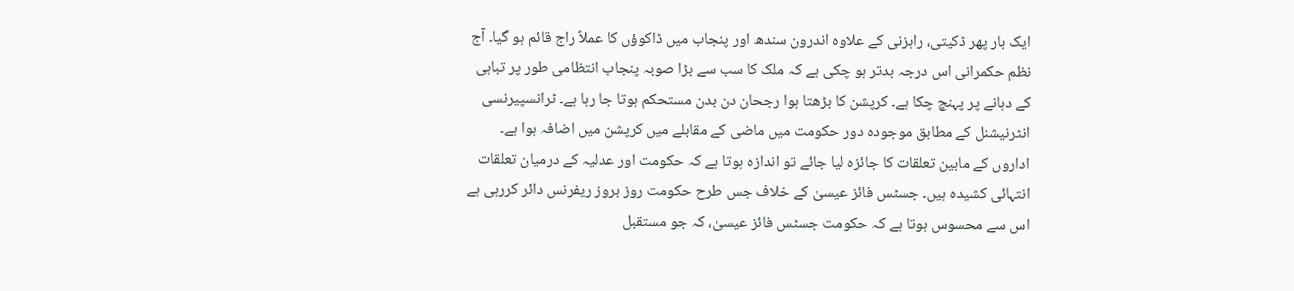ایک بار پھر ڈکیتی، راہزنی کے علاوہ اندرون سندھ اور پنجاب میں ڈاکوؤں کا عملاً راج قائم ہو گیا۔ آج نظم حکمرانی اس درجہ بدتر ہو چکی ہے کہ ملک کا سب سے بڑا صوبہ پنجاب انتظامی طور پر تباہی کے دہانے پر پہنچ چکا ہے۔ کرپشن کا بڑھتا ہوا رجحان دن بدن مستحکم ہوتا جا رہا ہے۔ ٹرانسپیرنسی انٹرنیشنل کے مطابق موجودہ دور حکومت میں ماضی کے مقابلے میں کرپشن میں اضافہ ہوا ہے۔ اداروں کے مابین تعلقات کا جائزہ لیا جائے تو اندازہ ہوتا ہے کہ حکومت اور عدلیہ کے درمیان تعلقات انتہائی کشیدہ ہیں۔ جسٹس فائز عیسیٰ کے خلاف جس طرح حکومت روز بروز ریفرنس دائر کررہی ہے اس سے محسوس ہوتا ہے کہ حکومت جسٹس فائز عیسیٰ، کہ جو مستقبل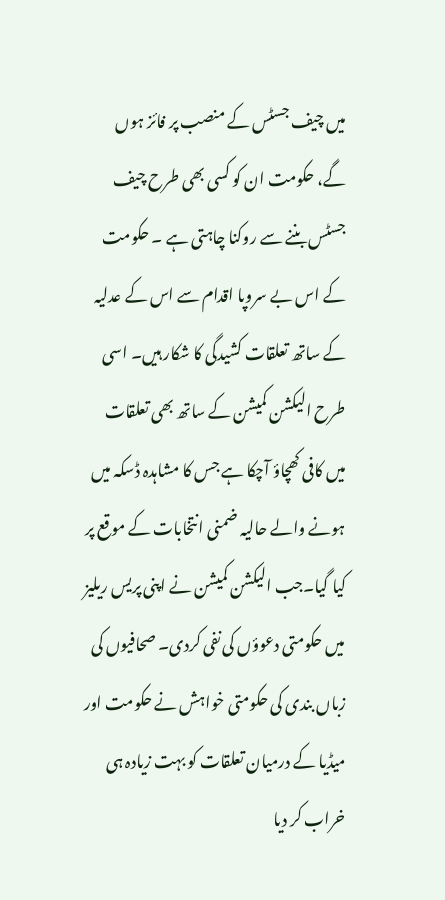میں چیف جسٹس کے منصب پر فائز ہوں گے، حکومت ان کو کسی بھی طرح چیف جسٹس بننے سے روکنا چاہتی ہے ۔ حکومت کے اس بے سروپا اقدام سے اس کے عدلیہ کے ساتھ تعلقات کشیدگی کا شکار ہیں۔ اسی طرح الیکشن کمیشن کے ساتھ بھی تعلقات میں کافی کھچاؤ آچکا ہے جس کا مشاہدہ ڈسکہ میں ہونے والے حالیہ ضمنی انتخابات کے موقع پر کیا گیا۔جب الیکشن کمیشن نے اپنی پریس ریلیز میں حکومتی دعوؤں کی نفی کردی۔ صحافیوں کی زباں بندی کی حکومتی خواہش نے حکومت اور میڈیا کے درمیان تعلقات کو بہت زیادہ ہی خراب کر دیا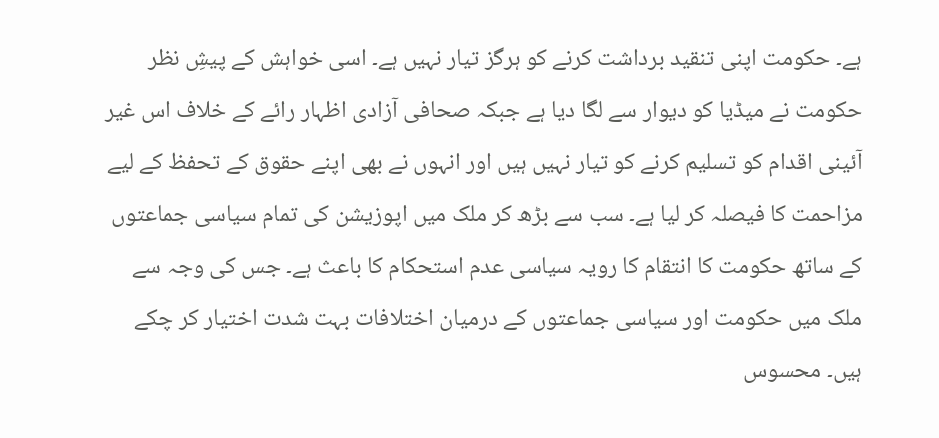ہے۔ حکومت اپنی تنقید برداشت کرنے کو ہرگز تیار نہیں ہے۔ اسی خواہش کے پیشِ نظر حکومت نے میڈیا کو دیوار سے لگا دیا ہے جبکہ صحافی آزادی اظہار رائے کے خلاف اس غیر آئینی اقدام کو تسلیم کرنے کو تیار نہیں ہیں اور انہوں نے بھی اپنے حقوق کے تحفظ کے لیے مزاحمت کا فیصلہ کر لیا ہے۔ سب سے بڑھ کر ملک میں اپوزیشن کی تمام سیاسی جماعتوں کے ساتھ حکومت کا انتقام کا رویہ سیاسی عدم استحکام کا باعث ہے۔ جس کی وجہ سے ملک میں حکومت اور سیاسی جماعتوں کے درمیان اختلافات بہت شدت اختیار کر چکے ہیں۔ محسوس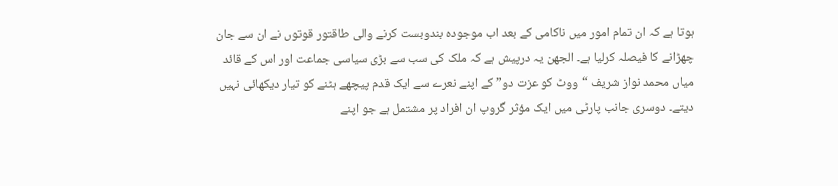ہوتا ہے کہ ان تمام امور میں ناکامی کے بعد اب موجودہ بندوبست کرنے والی طاقتور قوتوں نے ان سے جان چھڑانے کا فیصلہ کرلیا ہے۔ الجھن یہ درپیش ہے کہ ملک کی سب سے بڑی سیاسی جماعت اور اس کے قائد میاں محمد نواز شریف “ووٹ کو عزت دو” کے اپنے نعرے سے ایک قدم پیچھے ہٹنے کو تیار دیکھائی نہیں دیتے۔ دوسری جانب پارٹی میں ایک مؤثر گروپ ان افراد پر مشتمل ہے جو اپنے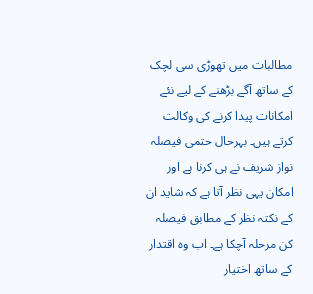مطالبات میں تھوڑی سی لچک کے ساتھ آگے بڑھنے کے لیے نئے امکانات پیدا کرنے کی وکالت کرتے ہیں۔ بہرحال حتمی فیصلہ نواز شریف نے ہی کرنا ہے اور امکان یہی نظر آتا ہے کہ شاید ان کے نکتہ نظر کے مطابق فیصلہ کن مرحلہ آچکا ہے۔ اب وہ اقتدار کے ساتھ اختیار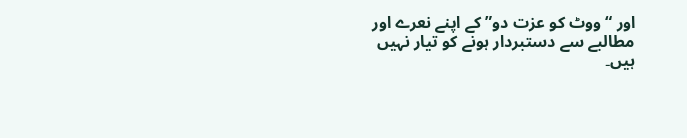اور “ووٹ کو عزت دو” کے اپنے نعرے اور مطالبے سے دستبردار ہونے کو تیار نہیں ہیں۔